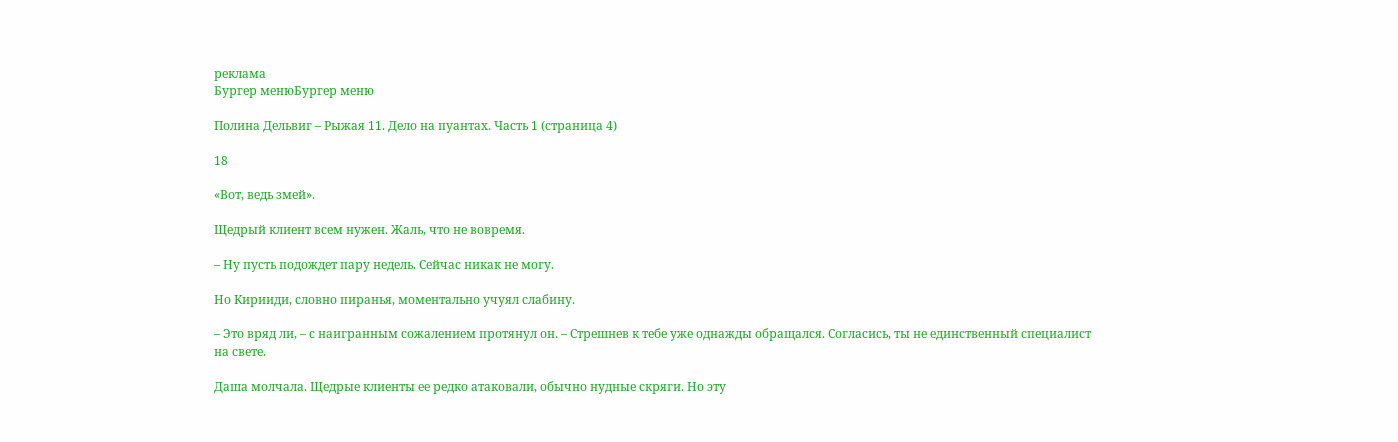реклама
Бургер менюБургер меню

Полина Дельвиг – Рыжая 11. Дело на пуантах. Часть 1 (страница 4)

18

«Вот, ведь змей».

Щедрый клиент всем нужен. Жаль, что не вовремя.

– Ну пусть подождет пару недель. Сейчас никак не могу.

Но Кирииди, словно пиранья, моментально учуял слабину.

– Это вряд ли, – с наигранным сожалением протянул он. – Стрешнев к тебе уже однажды обращался. Согласись, ты не единственный специалист на свете.

Даша молчала. Щедрые клиенты ее редко атаковали, обычно нудные скряги. Но эту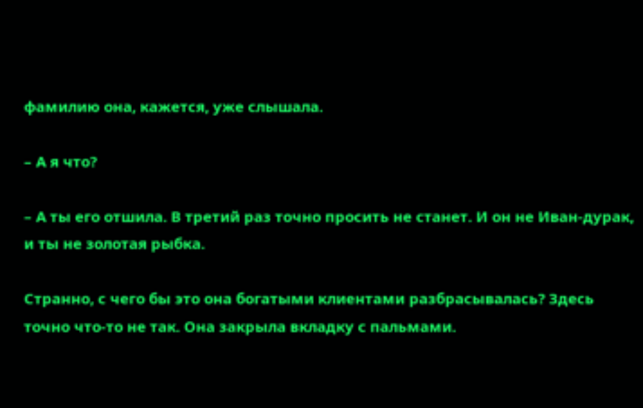фамилию она, кажется, уже слышала.

– А я что?

– А ты его отшила. В третий раз точно просить не станет. И он не Иван-дурак, и ты не золотая рыбка.

Странно, с чего бы это она богатыми клиентами разбрасывалась? Здесь точно что-то не так. Она закрыла вкладку с пальмами.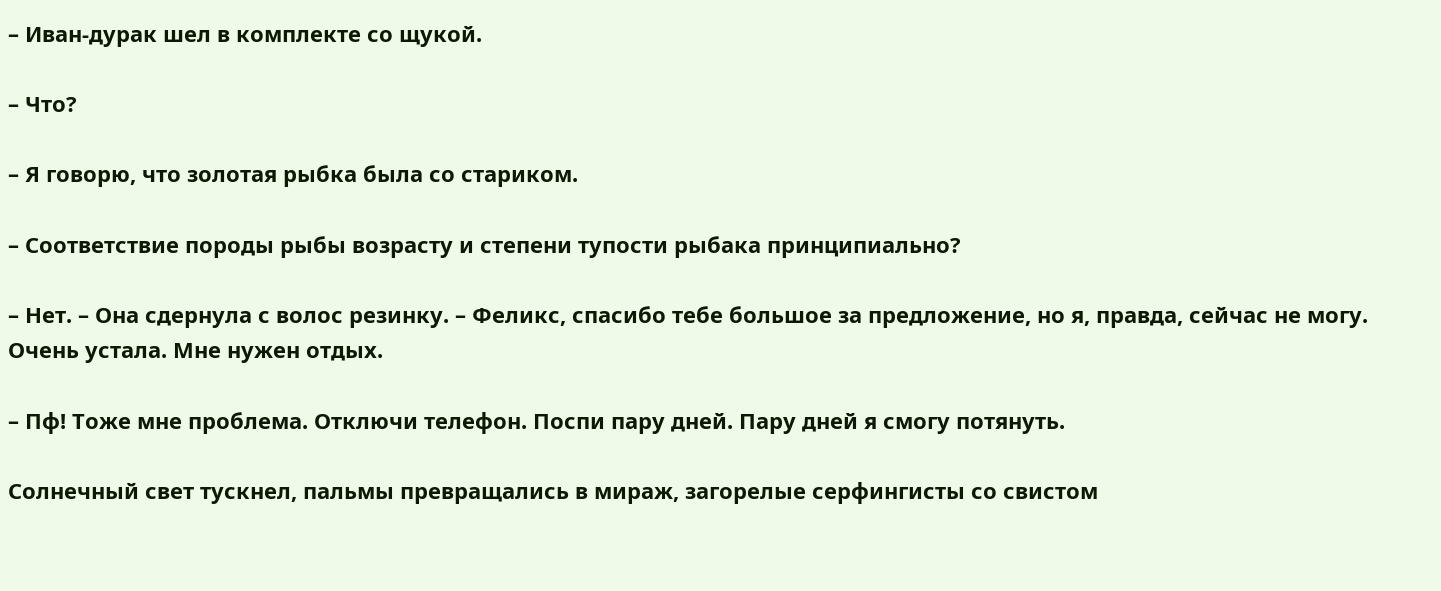– Иван-дурак шел в комплекте со щукой.

– Что?

– Я говорю, что золотая рыбка была со стариком.

– Соответствие породы рыбы возрасту и степени тупости рыбака принципиально?

– Нет. – Она сдернула с волос резинку. – Феликс, спасибо тебе большое за предложение, но я, правда, сейчас не могу. Очень устала. Мне нужен отдых.

– Пф! Тоже мне проблема. Отключи телефон. Поспи пару дней. Пару дней я смогу потянуть.

Солнечный свет тускнел, пальмы превращались в мираж, загорелые серфингисты со свистом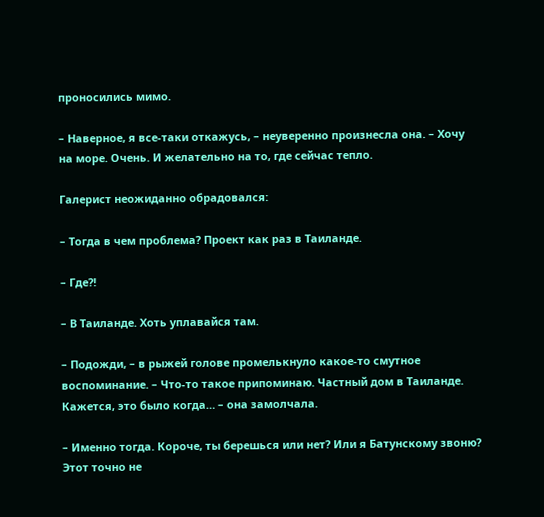проносились мимо.

– Наверное, я все-таки откажусь, – неуверенно произнесла она. – Хочу на море. Очень. И желательно на то, где сейчас тепло.

Галерист неожиданно обрадовался:

– Тогда в чем проблема? Проект как раз в Таиланде.

– Где?!

– В Таиланде. Хоть уплавайся там.

– Подожди, – в рыжей голове промелькнуло какое-то смутное воспоминание. – Что-то такое припоминаю. Частный дом в Таиланде. Кажется, это было когда… – она замолчала.

– Именно тогда. Короче, ты берешься или нет? Или я Батунскому звоню? Этот точно не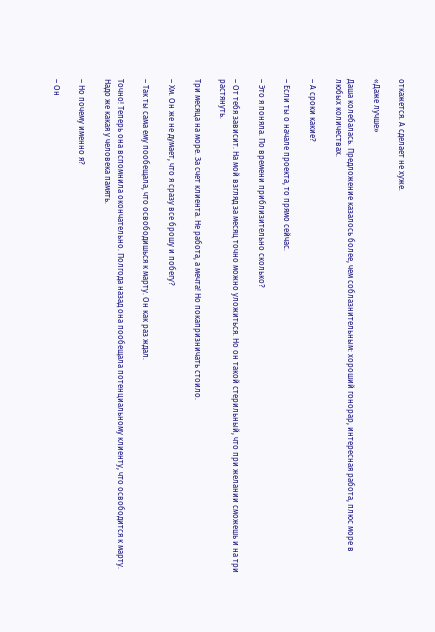откажется. А сделает не хуже.

«Даже лучше»

Даша колебалась. Предложение казалось более, чем соблазнительным: хороший гонорар, интересная работа, плюс море в любых количествах.

– А сроки какие?

– Если ты о начале проекта, то прямо сейчас.

– Это я поняла. По времени приблизительно сколько?

– От тебя зависит. На мой взгляд за месяц точно можно уложиться. Но он такой стерильный, что при желании сможешь и на три растянуть.

Три месяца на море. За счет клиента. Не работа, а мечта! Но покапризничать стоило.

– Хм. Он же не думает, что я сразу все брошу и побегу?

– Так ты сама ему пообещала, что освободишься к марту. Он как раз ждал.

Точно! Теперь она вспомнила окончательно. Полгода назад она пообещала потенциальному клиенту, что освободится к марту. Надо же какая у человека память.

– Но почему именно я?

– Он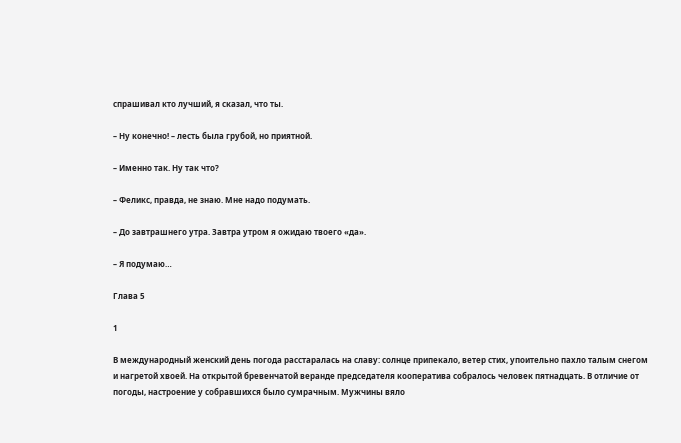спрашивал кто лучший, я сказал, что ты.

– Ну конечно! – лесть была грубой, но приятной.

– Именно так. Ну так что?

– Феликс, правда, не знаю. Мне надо подумать.

– До завтрашнего утра. Завтра утром я ожидаю твоего «да».

– Я подумаю…

Глава 5

1

В международный женский день погода расстаралась на славу: солнце припекало, ветер стих, упоительно пахло талым снегом и нагретой хвоей. На открытой бревенчатой веранде председателя кооператива собралось человек пятнадцать. В отличие от погоды, настроение у собравшихся было сумрачным. Мужчины вяло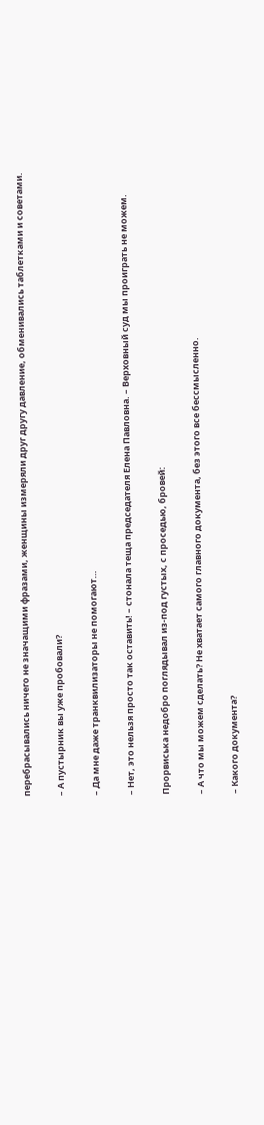перебрасывались ничего не значащими фразами, женщины измеряли друг другу давление, обменивались таблетками и советами.

– А пустырник вы уже пробовали?

– Да мне даже транквилизаторы не помогают…

– Нет, это нельзя просто так оставить! – стонала теща председателя Елена Павловна. – Верховный суд мы проиграть не можем.

Прорвиська недобро поглядывал из-под густых, с проседью, бровей:

– А что мы можем сделать? Не хватает самого главного документа, без этого все бессмысленно.

– Какого документа?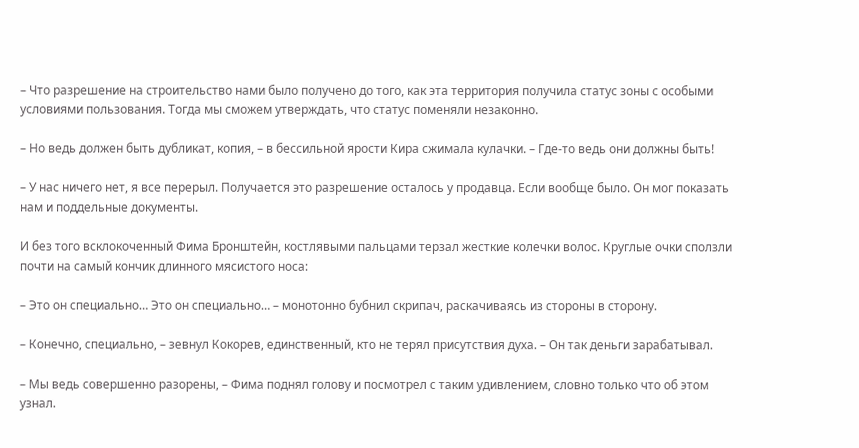– Что разрешение на строительство нами было получено до того, как эта территория получила статус зоны с особыми условиями пользования. Тогда мы сможем утверждать, что статус поменяли незаконно.

– Но ведь должен быть дубликат, копия, – в бессильной ярости Кира сжимала кулачки. – Где-то ведь они должны быть!

– У нас ничего нет, я все перерыл. Получается это разрешение осталось у продавца. Если вообще было. Он мог показать нам и поддельные документы.

И без того всклокоченный Фима Бронштейн, костлявыми пальцами терзал жесткие колечки волос. Круглые очки сползли почти на самый кончик длинного мясистого носа:

– Это он специально… Это он специально… – монотонно бубнил скрипач, раскачиваясь из стороны в сторону.

– Конечно, специально, – зевнул Кокорев, единственный, кто не терял присутствия духа. – Он так деньги зарабатывал.

– Мы ведь совершенно разорены, – Фима поднял голову и посмотрел с таким удивлением, словно только что об этом узнал.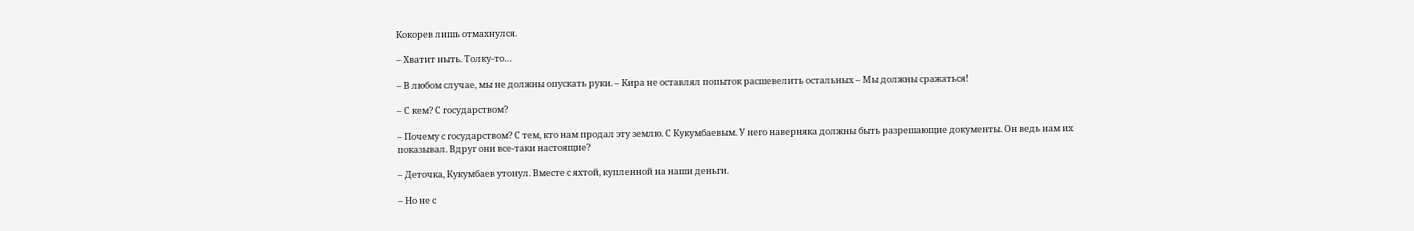Кокорев лишь отмахнулся.

– Хватит ныть. Толку-то…

– В любом случае, мы не должны опускать руки. – Кира не оставлял попыток расшевелить остальных – Мы должны сражаться!

– С кем? С государством?

– Почему с государством? С тем, кто нам продал эту землю. С Кукумбаевым. У него наверняка должны быть разрешающие документы. Он ведь нам их показывал. Вдруг они все-таки настоящие?

– Деточка, Кукумбаев утонул. Вместе с яхтой, купленной на наши деньги.

– Но не с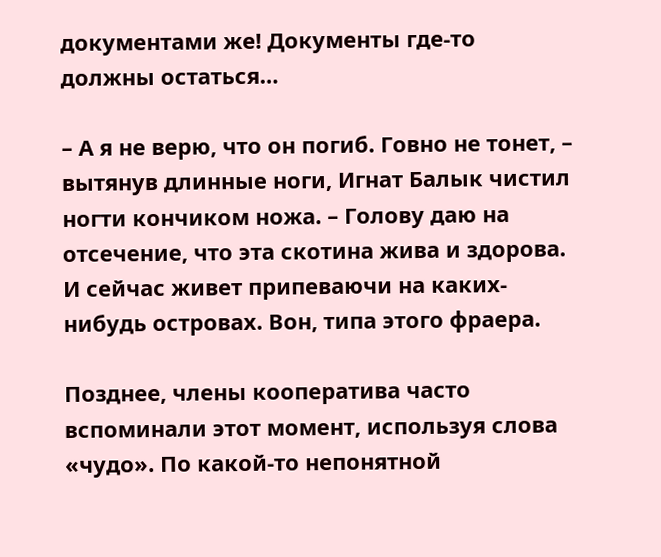документами же! Документы где-то должны остаться…

– А я не верю, что он погиб. Говно не тонет, – вытянув длинные ноги, Игнат Балык чистил ногти кончиком ножа. – Голову даю на отсечение, что эта скотина жива и здорова. И сейчас живет припеваючи на каких-нибудь островах. Вон, типа этого фраера.

Позднее, члены кооператива часто вспоминали этот момент, используя слова «чудо». По какой-то непонятной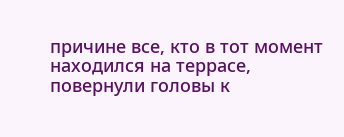причине все, кто в тот момент находился на террасе, повернули головы к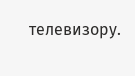телевизору.